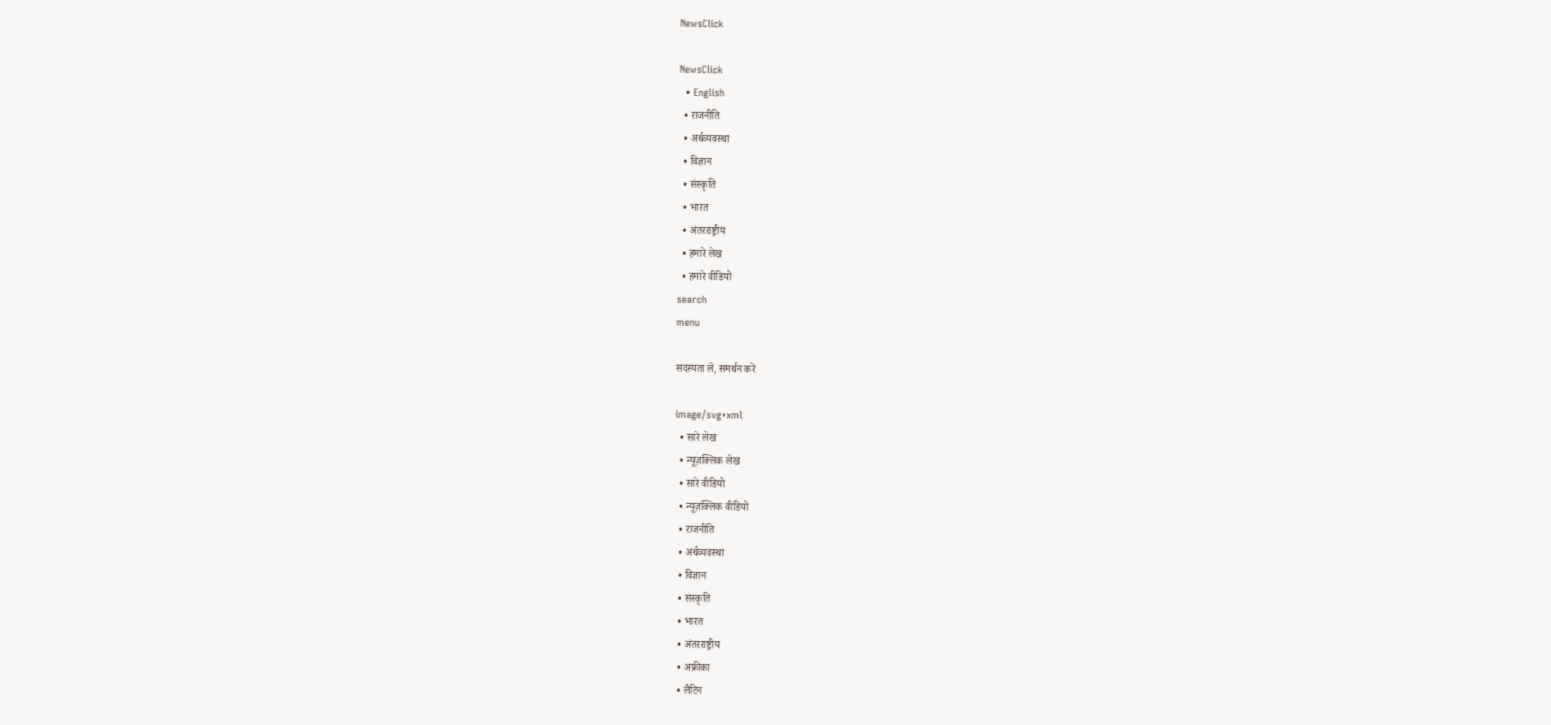NewsClick

NewsClick
  • English
  • राजनीति
  • अर्थव्यवस्था
  • विज्ञान
  • संस्कृति
  • भारत
  • अंतरराष्ट्रीय
  • हमारे लेख
  • हमारे वीडियो
search
menu

सदस्यता लें, समर्थन करें

image/svg+xml
  • सारे लेख
  • न्यूज़क्लिक लेख
  • सारे वीडियो
  • न्यूज़क्लिक वीडियो
  • राजनीति
  • अर्थव्यवस्था
  • विज्ञान
  • संस्कृति
  • भारत
  • अंतरराष्ट्रीय
  • अफ्रीका
  • लैटिन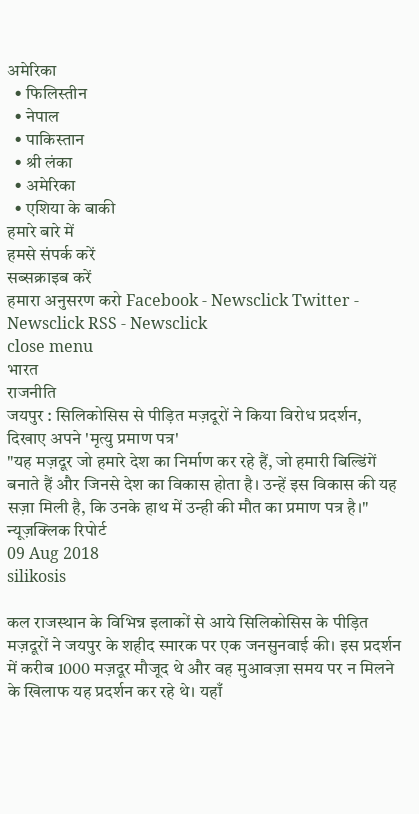अमेरिका
  • फिलिस्तीन
  • नेपाल
  • पाकिस्तान
  • श्री लंका
  • अमेरिका
  • एशिया के बाकी
हमारे बारे में
हमसे संपर्क करें
सब्सक्राइब करें
हमारा अनुसरण करो Facebook - Newsclick Twitter - Newsclick RSS - Newsclick
close menu
भारत
राजनीति
जयपुर : सिलिकोसिस से पीड़ित मज़दूरों ने किया विरोध प्रदर्शन, दिखाए अपने 'मृत्यु प्रमाण पत्र'
"यह मज़दूर जो हमारे देश का निर्माण कर रहे हैं, जो हमारी बिल्डिंगें बनाते हैं और जिनसे देश का विकास होता है। उन्हें इस विकास की यह सज़ा मिली है, कि उनके हाथ में उन्ही की मौत का प्रमाण पत्र है।"
न्यूज़क्लिक रिपोर्ट
09 Aug 2018
silikosis

कल राजस्थान के विभिन्न इलाकों से आये सिलिकोसिस के पीड़ित मज़दूरों ने जयपुर के शहीद स्मारक पर एक जनसुनवाई की। इस प्रदर्शन में करीब 1000 मज़दूर मौजूद थे और वह मुआवज़ा समय पर न मिलने के खिलाफ यह प्रदर्शन कर रहे थे। यहाँ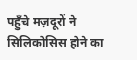पहुँचे मज़दूरों ने सिलिकोसिस होने का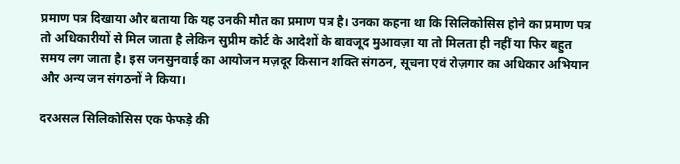प्रमाण पत्र दिखाया और बताया कि यह उनकी मौत का प्रमाण पत्र है। उनका कहना था कि सिलिकोसिस होने का प्रमाण पत्र तो अधिकारीयों से मिल जाता है लेकिन सुप्रीम कोर्ट के आदेशों के बावजूद मुआवज़ा या तो मिलता ही नहीं या फिर बहुत समय लग जाता है। इस जनसुनवाई का आयोजन मज़दूर किसान शक्ति संगठन, सूचना एवं रोज़गार का अधिकार अभियान और अन्य जन संगठनों ने किया।

दरअसल सिलिकोसिस एक फेफड़े की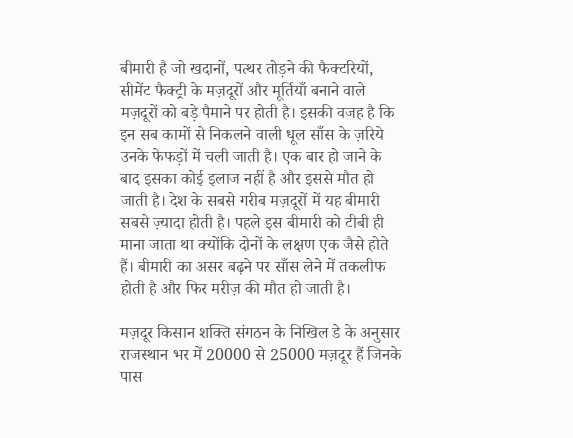बीमारी है जो खदानों, पत्थर तोड़ने की फैक्टरियों, सीमेंट फैक्ट्री के मज़दूरों और मूर्तियाँ बनाने वाले मज़दूरों को बड़े पैमाने पर होती है। इसकी वजह है कि इन सब कामों से निकलने वाली धूल साँस के ज़रिये उनके फेफड़ों में चली जाती है। एक बार हो जाने के बाद इसका कोई इलाज नहीं है और इससे मौत हो जाती है। देश के सबसे गरीब मज़दूरों में यह बीमारी सबसे ज़्यादा होती है। पहले इस बीमारी को टीबी ही माना जाता था क्योंकि दोनों के लक्षण एक जैसे होते हैं। बीमारी का असर बढ़ने पर साँस लेने में तकलीफ होती है और फिर मरीज़ की मौत हो जाती है।

मज़दूर किसान शक्ति संगठन के निखिल डे के अनुसार राजस्थान भर में 20000 से 25000 मज़दूर हैं जिनके पास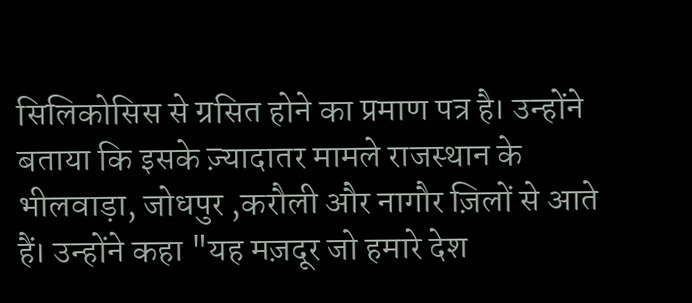सिलिकोसिस से ग्रसित होने का प्रमाण पत्र है। उन्होंने बताया कि इसके ज़्यादातर मामले राजस्थान के भीलवाड़ा, जोधपुर ,करौली और नागौर ज़िलों से आते हैं। उन्होंने कहा "यह मज़दूर जो हमारे देश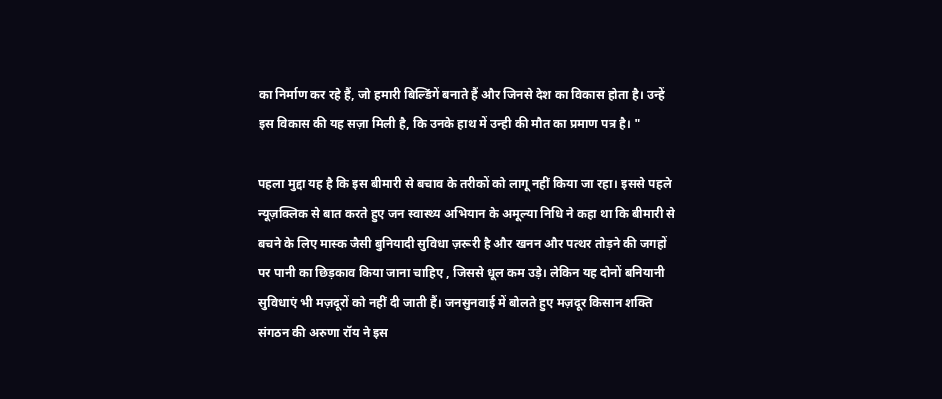का निर्माण कर रहे हैं, जो हमारी बिल्डिंगें बनाते हैं और जिनसे देश का विकास होता है। उन्हें इस विकास की यह सज़ा मिली है, कि उनके हाथ में उन्ही की मौत का प्रमाण पत्र है। "

पहला मुद्दा यह है कि इस बीमारी से बचाव के तरीकों को लागू नहीं किया जा रहा। इससे पहले न्यूज़क्लिक से बात करते हुए जन स्वास्थ्य अभियान के अमूल्या निधि ने कहा था कि बीमारी से बचने के लिए मास्क जैसी बुनियादी सुविधा ज़रूरी है और खनन और पत्थर तोड़ने की जगहों पर पानी का छिड़काव किया जाना चाहिए , जिससे धूल कम उड़े। लेकिन यह दोनों बनियानी सुविधाएं भी मज़दूरों को नहीं दी जाती हैं। जनसुनवाई में बोलते हुए मज़दूर किसान शक्ति संगठन की अरुणा रॉय ने इस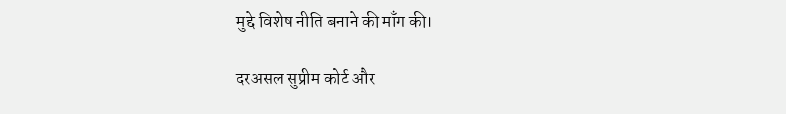मुद्दे विशेष नीति बनाने की माँग की।

दरअसल सुप्रीम कोर्ट और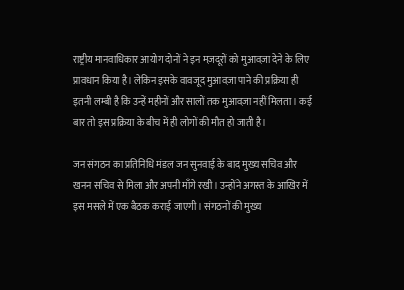राष्ट्रीय मानवाधिकार आयोग दोनों ने इन मज़दूरों को मुआवज़ा देने के लिए प्रावधान किया है। लेकिन इसके वावजूद मुआवज़ा पाने की प्रक्रिया ही इतनी लम्बी है कि उन्हें महीनों और सालों तक मुआवज़ा नहीं मिलता। कई बार तो इस प्रक्रिया के बीच में ही लोगों की मौत हो जाती है।

जन संगठन का प्रतिनिधि मंडल जन सुनवाई के बाद मुख्य सचिव और खनन सचिव से मिला और अपनी माँगे रखी। उन्होंने अगस्त के आखिर में इस मसले में एक बैठक कराई जाएगी। संगठनों की मुख्य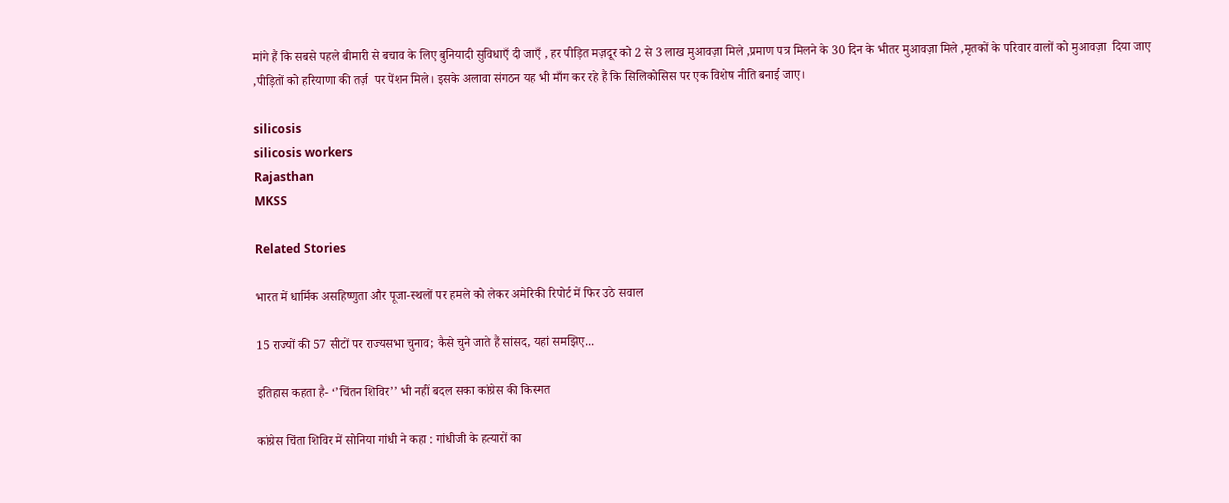मांगे हैं कि सबसे पहले बीमारी से बचाव के लिए बुनियादी सुविधाएँ दी जाएँ , हर पीड़ित मज़दूर को 2 से 3 लाख मुआवज़ा मिले ,प्रमाण पत्र मिलने के 30 दिन के भीतर मुआवज़ा मिले ,मृतकों के परिवार वालों को मुआवज़ा  दिया जाए ,पीड़ितों को हरियाणा की तर्ज़  पर पेंशन मिले। इसके अलावा संगठन यह भी माँग कर रहे हैं कि सिलिकोसिस पर एक विशेष नीति बनाई जाए।

silicosis
silicosis workers
Rajasthan
MKSS

Related Stories

भारत में धार्मिक असहिष्णुता और पूजा-स्थलों पर हमले को लेकर अमेरिकी रिपोर्ट में फिर उठे सवाल

15 राज्यों की 57 सीटों पर राज्यसभा चुनाव; कैसे चुने जाते हैं सांसद, यहां समझिए...

इतिहास कहता है- ‘’चिंतन शिविर’’ भी नहीं बदल सका कांग्रेस की किस्मत

कांग्रेस चिंता शिविर में सोनिया गांधी ने कहा : गांधीजी के हत्यारों का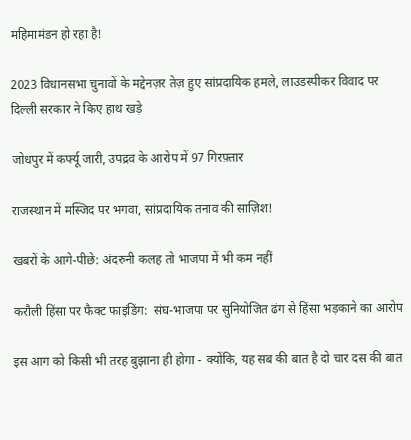महिमामंडन हो रहा है!

2023 विधानसभा चुनावों के मद्देनज़र तेज़ हुए सांप्रदायिक हमले, लाउडस्पीकर विवाद पर दिल्ली सरकार ने किए हाथ खड़े

जोधपुर में कर्फ्यू जारी, उपद्रव के आरोप में 97 गिरफ़्तार

राजस्थान में मस्जिद पर भगवा, सांप्रदायिक तनाव की साज़िश!

खबरों के आगे-पीछे: अंदरुनी कलह तो भाजपा में भी कम नहीं

करौली हिंसा पर फैक्ट फाइंडिंग:  संघ-भाजपा पर सुनियोजित ढंग से हिंसा भड़काने का आरोप

इस आग को किसी भी तरह बुझाना ही होगा - क्योंकि, यह सब की बात है दो चार दस की बात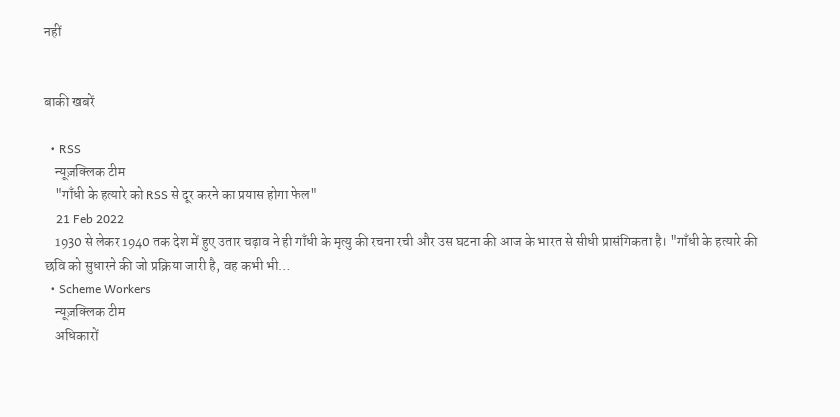नहीं


बाकी खबरें

  • RSS
    न्यूज़क्लिक टीम
    "गाँधी के हत्यारे को RSS से दूर करने का प्रयास होगा फेल"
    21 Feb 2022
    1930 से लेकर 1940 तक देश में हुए उतार चढ़ाव ने ही गाँधी के मृत्यु की रचना रची और उस घटना की आज के भारत से सीधी प्रासंगिकता है। "गाँधी के हत्यारे की छवि को सुधारने की जो प्रक्रिया जारी है, वह कभी भी…
  • Scheme Workers
    न्यूज़क्लिक टीम
    अधिकारों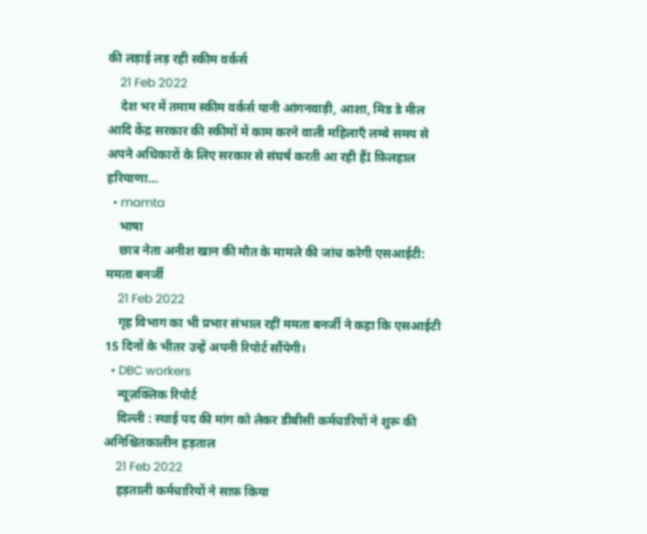की लड़ाई लड़ रही स्कीम वर्कर्स
    21 Feb 2022
    देश भर में तमाम स्कीम वर्कर्स यानी आंगनवाड़ी, आशा, मिड डे मील आदि केंद्र सरकार की स्कीमों में काम करने वाली महिलाएँ लम्बे समय से अपने अधिकारों के लिए सरकार से संघर्ष करती आ रही हैंI फ़िलहाल हरियाणा…
  • mamta
    भाषा
    छात्र नेता अनीश खान की मौत के मामले की जांच करेगी एसआईटी: ममता बनर्जी
    21 Feb 2022
    गृह विभाग का भी प्रभार संभाल रहीं ममता बनर्जी ने कहा कि एसआईटी 15 दिनों के भीतर उन्हें अपनी रिपोर्ट सौंपेगी।
  • DBC workers
    न्यूज़क्लिक रिपोर्ट
    दिल्ली : स्थाई पद की मांग को लेकर डीबीसी कर्मचारियों ने शुरू की अनिश्चितकालीन हड़ताल
    21 Feb 2022
    हड़ताली कर्मचारियों ने साफ़ किया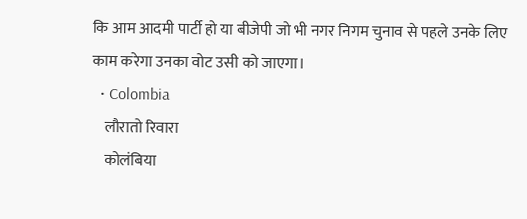कि आम आदमी पार्टी हो या बीजेपी जो भी नगर निगम चुनाव से पहले उनके लिए काम करेगा उनका वोट उसी को जाएगा।
  • Colombia
    लौरातो रिवारा
    कोलंबिया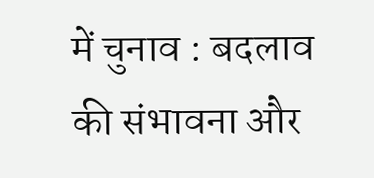में चुनाव : बदलाव की संभावना और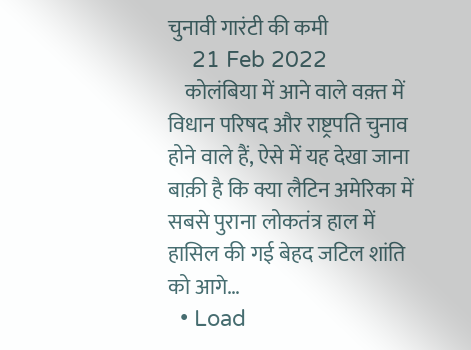चुनावी गारंटी की कमी
    21 Feb 2022
    कोलंबिया में आने वाले वक़्त में विधान परिषद और राष्ट्रपति चुनाव होने वाले हैं, ऐसे में यह देखा जाना बाक़ी है कि क्या लैटिन अमेरिका में सबसे पुराना लोकतंत्र हाल में हासिल की गई बेहद जटिल शांति को आगे…
  • Load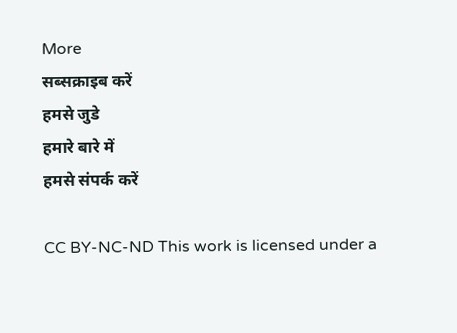More
सब्सक्राइब करें
हमसे जुडे
हमारे बारे में
हमसे संपर्क करें

CC BY-NC-ND This work is licensed under a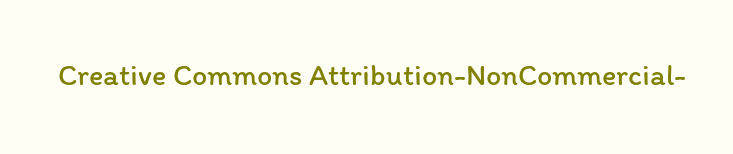Creative Commons Attribution-NonCommercial-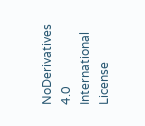NoDerivatives 4.0 International License